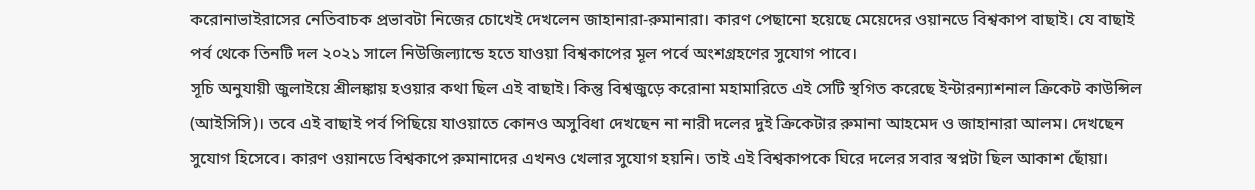করোনাভাইরাসের নেতিবাচক প্রভাবটা নিজের চোখেই দেখলেন জাহানারা-রুমানারা। কারণ পেছানো হয়েছে মেয়েদের ওয়ানডে বিশ্বকাপ বাছাই। যে বাছাই পর্ব থেকে তিনটি দল ২০২১ সালে নিউজিল্যান্ডে হতে যাওয়া বিশ্বকাপের মূল পর্বে অংশগ্রহণের সুযোগ পাবে।
সূচি অনুযায়ী জুলাইয়ে শ্রীলঙ্কায় হওয়ার কথা ছিল এই বাছাই। কিন্তু বিশ্বজুড়ে করোনা মহামারিতে এই সেটি স্থগিত করেছে ইন্টারন্যাশনাল ক্রিকেট কাউন্সিল (আইসিসি)। তবে এই বাছাই পর্ব পিছিয়ে যাওয়াতে কোনও অসুবিধা দেখছেন না নারী দলের দুই ক্রিকেটার রুমানা আহমেদ ও জাহানারা আলম। দেখছেন সুযোগ হিসেবে। কারণ ওয়ানডে বিশ্বকাপে রুমানাদের এখনও খেলার সুযোগ হয়নি। তাই এই বিশ্বকাপকে ঘিরে দলের সবার স্বপ্নটা ছিল আকাশ ছোঁয়া।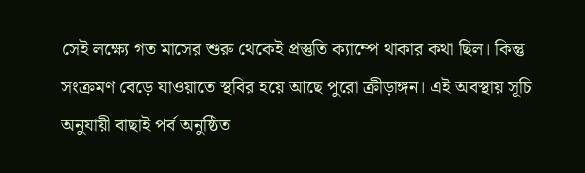সেই লক্ষ্যে গত মাসের শুরু থেকেই প্রস্তুতি ক্যাম্পে থাকার কথা ছিল। কিন্তু সংক্রমণ বেড়ে যাওয়াতে স্থবির হয়ে আছে পুরো ক্রীড়াঙ্গন। এই অবস্থায় সূচি অনুযায়ী বাছাই পর্ব অনুষ্ঠিত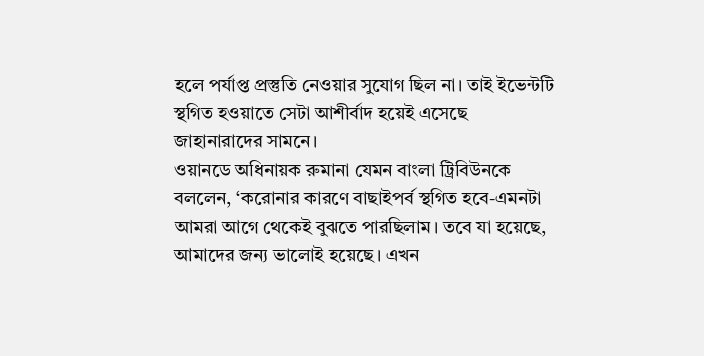হলে পর্যাপ্ত প্রস্তুতি নেওয়ার সুযোগ ছিল না। তাই ইভেন্টটি স্থগিত হওয়াতে সেটা আশীর্বাদ হয়েই এসেছে জাহানারাদের সামনে।
ওয়ানডে অধিনায়ক রুমানা যেমন বাংলা ট্রিবিউনকে বললেন, ‘করোনার কারণে বাছাইপর্ব স্থগিত হবে-এমনটা আমরা আগে থেকেই বুঝতে পারছিলাম। তবে যা হয়েছে, আমাদের জন্য ভালোই হয়েছে। এখন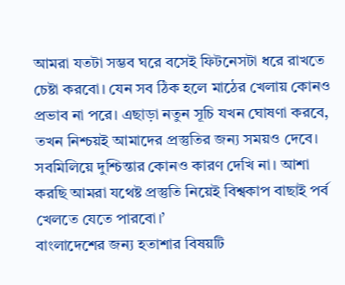আমরা যতটা সম্ভব ঘরে বসেই ফিটনেসটা ধরে রাখতে চেষ্টা করবো। যেন সব ঠিক হলে মাঠের খেলায় কোনও প্রভাব না পরে। এছাড়া নতুন সূচি যখন ঘোষণা করবে, তখন নিশ্চয়ই আমাদের প্রস্তুতির জন্য সময়ও দেবে। সবমিলিয়ে দুশ্চিন্তার কোনও কারণ দেখি না। আশা করছি আমরা যথেষ্ট প্রস্তুতি নিয়েই বিশ্বকাপ বাছাই পর্ব খেলতে যেতে পারবো।’
বাংলাদেশের জন্য হতাশার বিষয়টি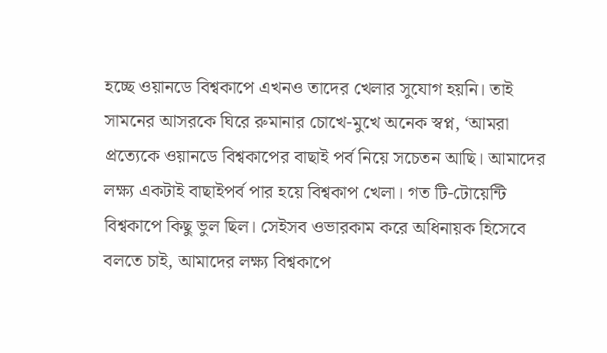হচ্ছে ওয়ানডে বিশ্বকাপে এখনও তাদের খেলার সুযোগ হয়নি। তাই সামনের আসরকে ঘিরে রুমানার চোখে-মুখে অনেক স্বপ্ন, ‘আমরা প্রত্যেকে ওয়ানডে বিশ্বকাপের বাছাই পর্ব নিয়ে সচেতন আছি। আমাদের লক্ষ্য একটাই বাছাইপর্ব পার হয়ে বিশ্বকাপ খেলা। গত টি-টোয়েন্টি বিশ্বকাপে কিছু ভুল ছিল। সেইসব ওভারকাম করে অধিনায়ক হিসেবে বলতে চাই, আমাদের লক্ষ্য বিশ্বকাপে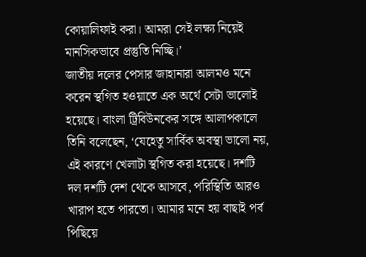কোয়ালিফাই করা। আমরা সেই লক্ষ্য নিয়েই মানসিকভাবে প্রস্তুতি নিচ্ছি।’
জাতীয় দলের পেসার জাহানারা আলমও মনে করেন স্থগিত হওয়াতে এক অর্থে সেটা ভালোই হয়েছে। বাংলা ট্রিবিউনকের সঙ্গে আলাপকালে তিনি বলেছেন, ‘যেহেতু সার্বিক অবস্থা ভালো নয়, এই কারণে খেলাটা স্থগিত করা হয়েছে। দশটি দল দশটি দেশ থেকে আসবে, পরিস্থিতি আরও খারাপ হতে পারতো। আমার মনে হয় বাছাই পর্ব পিছিয়ে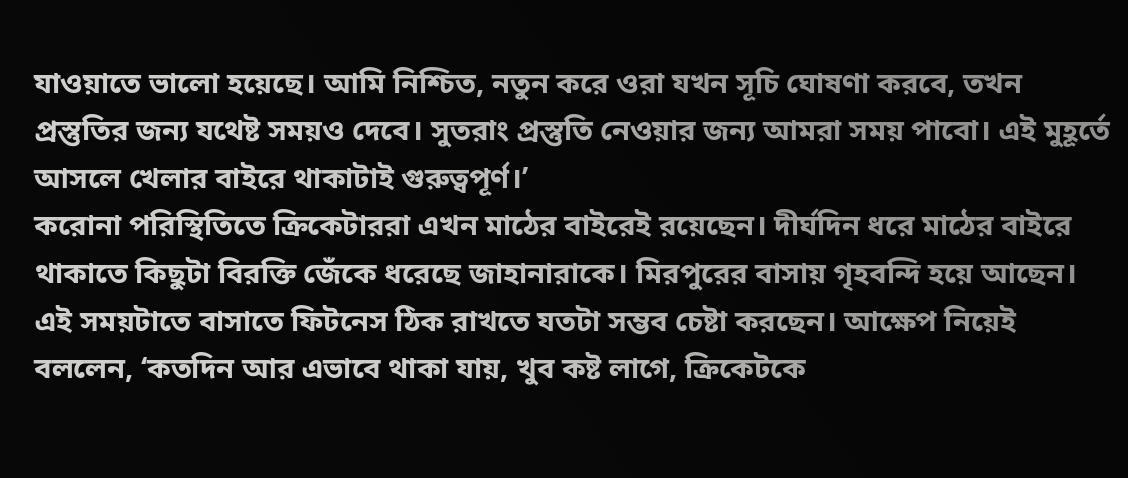যাওয়াতে ভালো হয়েছে। আমি নিশ্চিত, নতুন করে ওরা যখন সূচি ঘোষণা করবে, তখন প্রস্তুতির জন্য যথেষ্ট সময়ও দেবে। সুতরাং প্রস্তুতি নেওয়ার জন্য আমরা সময় পাবো। এই মুহূর্তে আসলে খেলার বাইরে থাকাটাই গুরুত্বপূর্ণ।’
করোনা পরিস্থিতিতে ক্রিকেটাররা এখন মাঠের বাইরেই রয়েছেন। দীর্ঘদিন ধরে মাঠের বাইরে থাকাতে কিছুটা বিরক্তি জেঁকে ধরেছে জাহানারাকে। মিরপুরের বাসায় গৃহবন্দি হয়ে আছেন। এই সময়টাতে বাসাতে ফিটনেস ঠিক রাখতে যতটা সম্ভব চেষ্টা করছেন। আক্ষেপ নিয়েই বললেন, ‘কতদিন আর এভাবে থাকা যায়, খুব কষ্ট লাগে, ক্রিকেটকে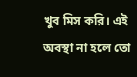খুব মিস করি। এই অবস্থা না হলে তো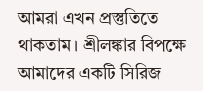আমরা এখন প্রস্তুতিতে থাকতাম। শ্রীলঙ্কার বিপক্ষে আমাদের একটি সিরিজ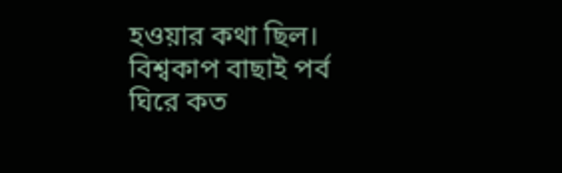হওয়ার কথা ছিল। বিশ্বকাপ বাছাই পর্ব ঘিরে কত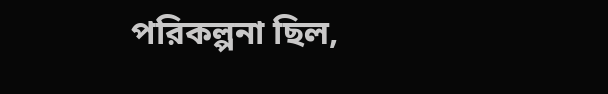পরিকল্পনা ছিল,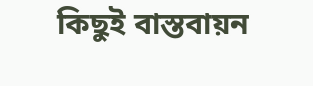কিছুই বাস্তবায়ন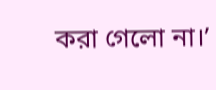করা গেলো না।’